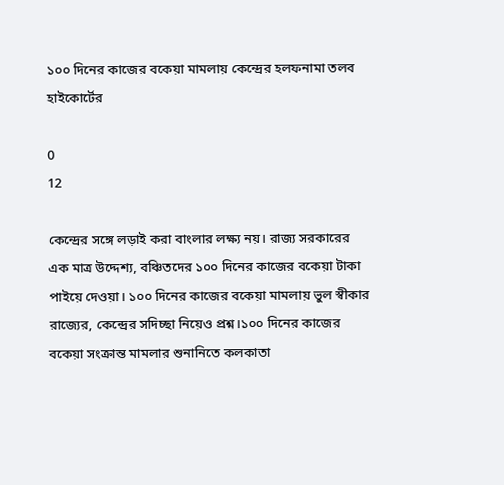১০০ দিনের কাজের বকেয়া মামলায় কেন্দ্রের হলফনামা তলব হাইকোর্টের

0
12

কেন্দ্রের সঙ্গে লড়াই করা বাংলার লক্ষ্য নয়। রাজ্য সরকারের এক মাত্র উদ্দেশ্য, বঞ্চিতদের ১০০ দিনের কাজের বকেয়া টাকা পাইয়ে দেওয়া। ১০০ দিনের কাজের বকেয়া মামলায় ভুল স্বীকার রাজ্যের, কেন্দ্রের সদিচ্ছা নিয়েও প্রশ্ন।১০০ দিনের কাজের বকেয়া সংক্রান্ত মামলার শুনানিতে কলকাতা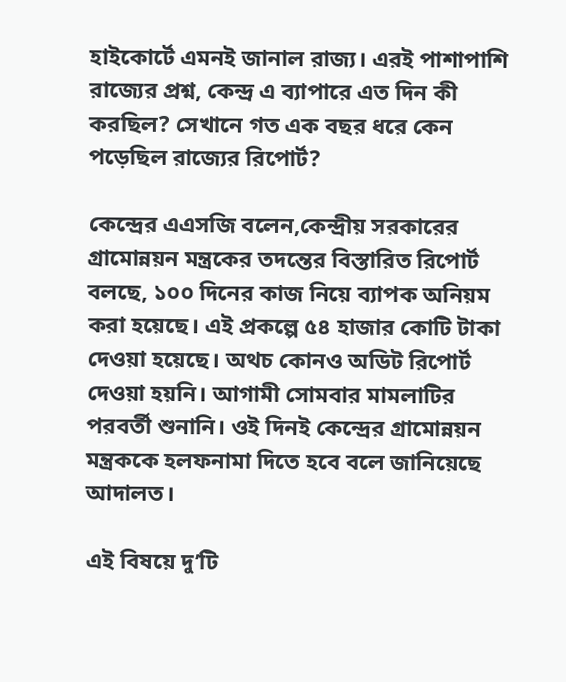হাইকোর্টে এমনই জানাল রাজ্য। এরই পাশাপাশি রাজ্যের প্রশ্ন, কেন্দ্র এ ব্যাপারে এত দিন কী করছিল? সেখানে গত এক বছর ধরে কেন পড়েছিল রাজ্যের রিপোর্ট?

কেন্দ্রের এএসজি বলেন,কেন্দ্রীয় সরকারের গ্রামোন্নয়ন মন্ত্রকের তদন্তের বিস্তারিত রিপোর্ট বলছে, ১০০ দিনের কাজ নিয়ে ব্যাপক অনিয়ম করা হয়েছে। এই প্রকল্পে ৫৪ হাজার কোটি টাকা দেওয়া হয়েছে। অথচ কোনও অডিট রিপোর্ট দেওয়া হয়নি। আগামী সোমবার মামলাটির পরবর্তী শুনানি। ওই দিনই কেন্দ্রের গ্রামোন্নয়ন মন্ত্রককে হলফনামা দিতে হবে বলে জানিয়েছে আদালত।

এই বিষয়ে দু’টি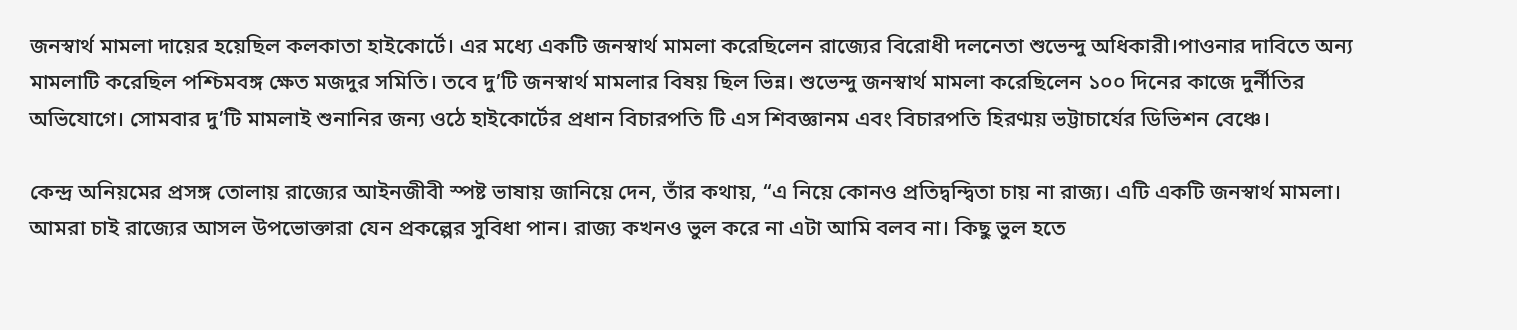জনস্বার্থ মামলা দায়ের হয়েছিল কলকাতা হাইকোর্টে। এর মধ্যে একটি জনস্বার্থ মামলা করেছিলেন রাজ্যের বিরোধী দলনেতা শুভেন্দু অধিকারী।পাওনার দাবিতে অন্য মামলাটি করেছিল পশ্চিমবঙ্গ ক্ষেত মজদুর সমিতি। তবে দু’টি জনস্বার্থ মামলার বিষয় ছিল ভিন্ন। শুভেন্দু জনস্বার্থ মামলা করেছিলেন ১০০ দিনের কাজে দুর্নীতির অভিযোগে। সোমবার দু’টি মামলাই শুনানির জন্য ওঠে হাইকোর্টের প্রধান বিচারপতি টি এস শিবজ্ঞানম এবং বিচারপতি হিরণ্ময় ভট্টাচার্যের ডিভিশন বেঞ্চে।

কেন্দ্র অনিয়মের প্রসঙ্গ তোলায় রাজ্যের আইনজীবী স্পষ্ট ভাষায় জানিয়ে দেন, তাঁর কথায়, ‘‘এ নিয়ে কোনও প্রতিদ্বন্দ্বিতা চায় না রাজ্য। এটি একটি জনস্বার্থ মামলা। আমরা চাই রাজ্যের আসল উপভোক্তারা যেন প্রকল্পের সুবিধা পান। রাজ্য কখনও ভুল করে না এটা আমি বলব না। কিছু ভুল হতে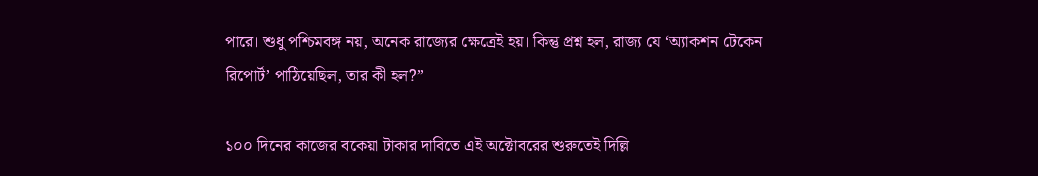পারে। শুধু পশ্চিমবঙ্গ নয়, অনেক রাজ্যের ক্ষেত্রেই হয়। কিন্তু প্রশ্ন হল, রাজ্য যে ‘অ্যাকশন টেকেন রিপোর্ট’ পাঠিয়েছিল, তার কী হল?’’

১০০ দিনের কাজের বকেয়া টাকার দাবিতে এই অক্টোবরের শুরুতেই দিল্লি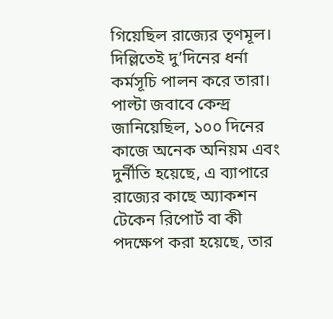গিয়েছিল রাজ্যের তৃণমূল। দিল্লিতেই দু’দিনের ধর্না কর্মসূচি পালন করে তারা। পাল্টা জবাবে কেন্দ্র জানিয়েছিল, ১০০ দিনের কাজে অনেক অনিয়ম এবং দুর্নীতি হয়েছে, এ ব্যাপারে রাজ্যের কাছে অ্যাকশন টেকেন রিপোর্ট বা কী পদক্ষেপ করা হয়েছে, তার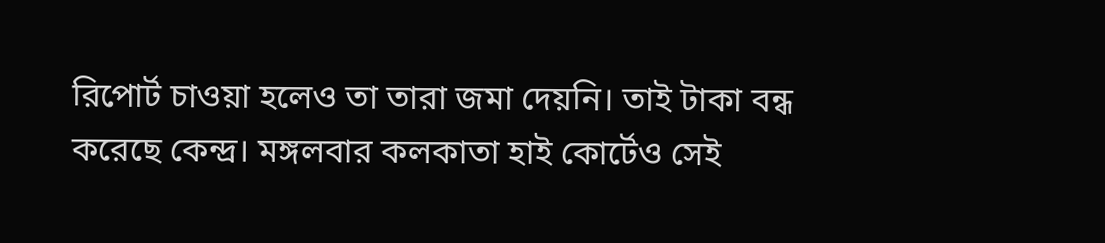রিপোর্ট চাওয়া হলেও তা তারা জমা দেয়নি। তাই টাকা বন্ধ করেছে কেন্দ্র। মঙ্গলবার কলকাতা হাই কোর্টেও সেই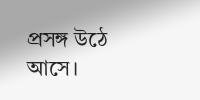প্রসঙ্গ উঠে আসে।